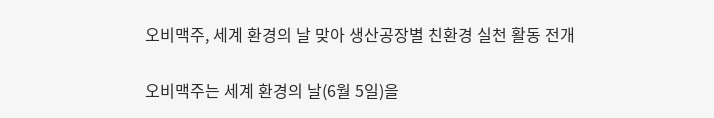오비맥주, 세계 환경의 날 맞아 생산공장별 친환경 실천 활동 전개

오비맥주는 세계 환경의 날(6월 5일)을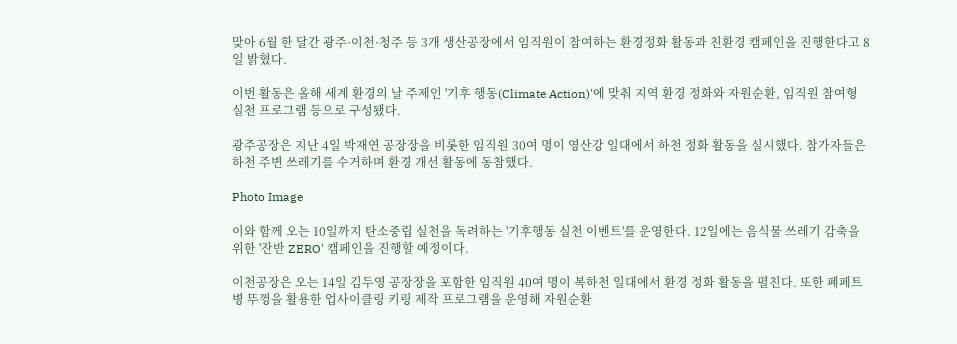맞아 6월 한 달간 광주·이천·청주 등 3개 생산공장에서 임직원이 참여하는 환경정화 활동과 친환경 캠페인을 진행한다고 8일 밝혔다.

이번 활동은 올해 세계 환경의 날 주제인 '기후 행동(Climate Action)'에 맞춰 지역 환경 정화와 자원순환, 임직원 참여형 실천 프로그램 등으로 구성됐다.

광주공장은 지난 4일 박재연 공장장을 비롯한 임직원 30여 명이 영산강 일대에서 하천 정화 활동을 실시했다. 참가자들은 하천 주변 쓰레기를 수거하며 환경 개선 활동에 동참했다.

Photo Image

이와 함께 오는 10일까지 탄소중립 실천을 독려하는 '기후행동 실천 이벤트'를 운영한다. 12일에는 음식물 쓰레기 감축을 위한 '잔반 ZERO' 캠페인을 진행할 예정이다.

이천공장은 오는 14일 김두영 공장장을 포함한 임직원 40여 명이 복하천 일대에서 환경 정화 활동을 펼친다. 또한 폐페트병 뚜껑을 활용한 업사이클링 키링 제작 프로그램을 운영해 자원순환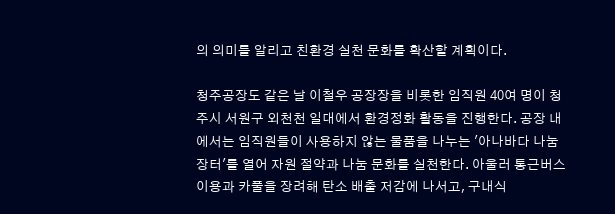의 의미를 알리고 친환경 실천 문화를 확산할 계획이다.

청주공장도 같은 날 이철우 공장장을 비롯한 임직원 40여 명이 청주시 서원구 외천천 일대에서 환경정화 활동을 진행한다. 공장 내에서는 임직원들이 사용하지 않는 물품을 나누는 '아나바다 나눔장터'를 열어 자원 절약과 나눔 문화를 실천한다. 아울러 통근버스 이용과 카풀을 장려해 탄소 배출 저감에 나서고, 구내식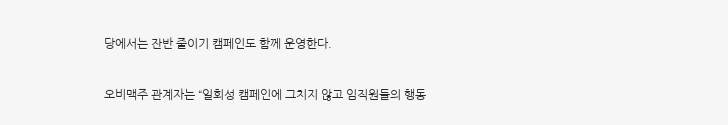당에서는 잔반 줄이기 캠페인도 함께 운영한다.

오비맥주 관계자는 “일회성 캠페인에 그치지 않고 임직원들의 행동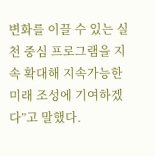변화를 이끌 수 있는 실천 중심 프로그램을 지속 확대해 지속가능한 미래 조성에 기여하겠다”고 말했다.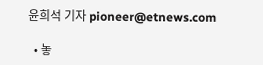윤희석 기자 pioneer@etnews.com

  • 놓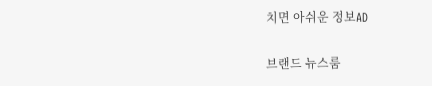치면 아쉬운 정보AD

브랜드 뉴스룸